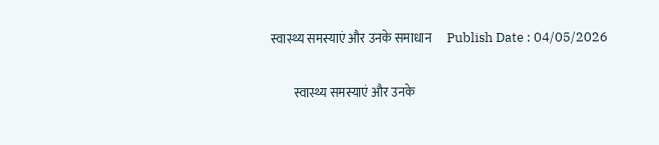स्वास्थ्य समस्याएं और उनके समाधान      Publish Date : 04/05/2026

         स्वास्थ्य समस्याएं और उनके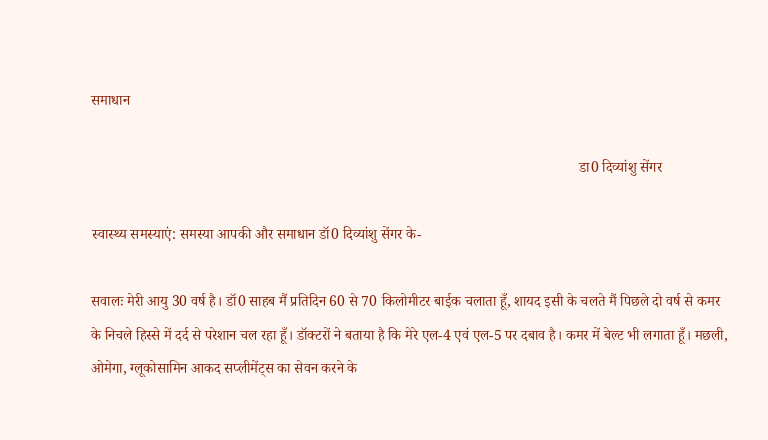समाधान

                                                                                                                                      डा0 दिव्यांशु सेंगर

स्वास्थ्य समस्याएं: समस्या आपकी और समाधान डॉ0 दिव्यांशु सेंगर के-

सवालः मेरी आयु 30 वर्ष है। डॉ0 साहब मैं प्रतिदिन 60 से 70 किलोमीटर बाईक चलाता हूँ, शायद इसी के चलते मैं पिछले दो वर्ष से कमर के निचले हिस्से में दर्द से परेशान चल रहा हूँ। डॉक्टरों ने बताया है कि मेरे एल-4 एवं एल-5 पर दबाव है। कमर में बेल्ट भी लगाता हूँ। मछली, ओमेगा, ग्लूकोसामिन आकद सप्लीमेंट्स का सेवन करने के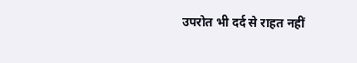उपरोत भी दर्द से राहत नहीं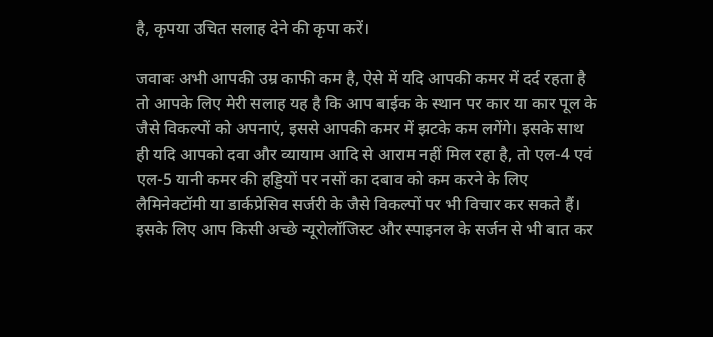है, कृपया उचित सलाह देने की कृपा करें।

जवाबः अभी आपकी उम्र काफी कम है, ऐसे में यदि आपकी कमर में दर्द रहता है तो आपके लिए मेरी सलाह यह है कि आप बाईक के स्थान पर कार या कार पूल के जैसे विकल्पों को अपनाएं, इससे आपकी कमर में झटके कम लगेंगे। इसके साथ ही यदि आपको दवा और व्यायाम आदि से आराम नहीं मिल रहा है, तो एल-4 एवं एल-5 यानी कमर की हड्डियों पर नसों का दबाव को कम करने के लिए लैमिनेक्टॉमी या डार्कप्रेसिव सर्जरी के जैसे विकल्पों पर भी विचार कर सकते हैं। इसके लिए आप किसी अच्छे न्यूरोलॉजिस्ट और स्पाइनल के सर्जन से भी बात कर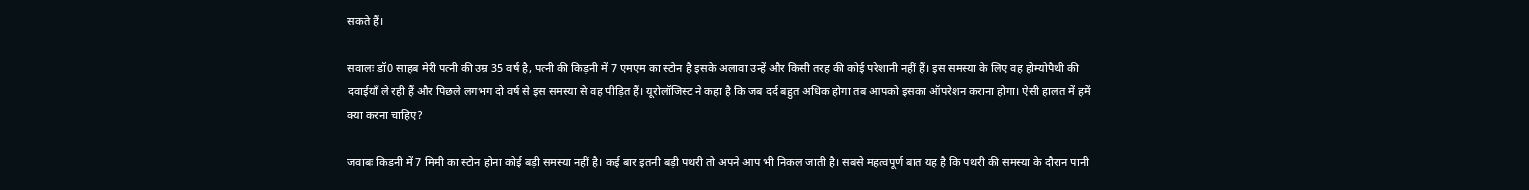सकते हैं।

सवालः डॉ0 साहब मेरी पत्नी की उम्र 35 वर्ष है, पत्नी की किड़नी में 7 एमएम का स्टोन है इसके अलावा उन्हें और किसी तरह की कोई परेशानी नहीं हैं। इस समस्या के लिए वह होम्योपैथी की दवाईयाँ ले रही हैं और पिछले लगभग दो वर्ष से इस समस्या से वह पीड़ित हैं। यूरोलॉजिस्ट ने कहा है कि जब दर्द बहुत अधिक होगा तब आपको इसका ऑपरेशन कराना होगा। ऐसी हालत में हमें क्या करना चाहिए?

जवाबः किडनी में 7 मिमी का स्टोन होना कोई बड़ी समस्या नहीं है। कई बार इतनी बड़ी पथरी तो अपने आप भी निकल जाती है। सबसे महत्वपूर्ण बात यह है कि पथरी की समस्या के दौरान पानी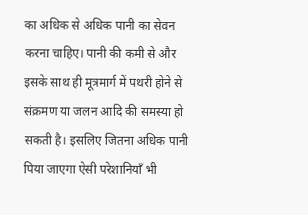का अधिक से अधिक पानी का सेवन करना चाहिए। पानी की कमी से और इसके साथ ही मूत्रमार्ग में पथरी होने से संक्रमण या जलन आदि की समस्या हो सकती है। इसलिए जितना अधिक पानी पिया जाएगा ऐसी परेशानियाँ भी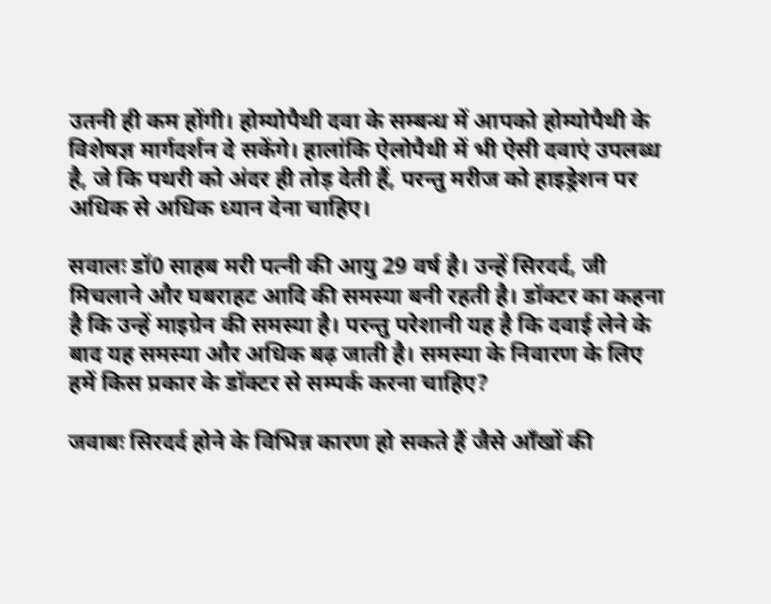उतनी ही कम होंगी। होम्योपैथी दवा के सम्बन्ध में आपको होम्योपैथी के विशेषज्ञ मार्गदर्शन दे सकेंगे। हालांकि ऐलोपैथी में भी ऐसी दवाएं उपलब्ध है, जे कि पथरी को अंदर ही तोड़ देती हैं, परन्तु मरीज को हाइड्रेशन पर अधिक से अधिक ध्यान देना चाहिए।

सवालः डॉ0 साहब मरी पत्नी की आयु 29 वर्ष है। उन्हें सिरदर्द, जी मिचलाने और घबराहट आदि की समस्या बनी रहती है। डॉक्टर का कहना है कि उन्हें माइग्रेन की समस्या है। परन्तु परेशानी यह है कि दवाई लेने के बाद यह समस्या और अधिक बढ़ जाती है। समस्या के निवारण के लिए हमें किस प्रकार के डॉक्टर से सम्पर्क करना चाहिए?

जवाबः सिरदर्द होने के विभिन्न कारण हो सकते हैं जैसे आँखों की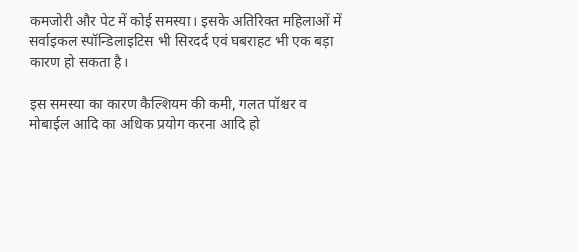कमजोरी और पेट में कोई समस्या। इसके अतिरिक्त महिलाओं में सर्वाइकल स्पॉन्डिलाइटिस भी सिरदर्द एवं घबराहट भी एक बड़ा कारण हो सकता है।

इस समस्या का कारण कैल्शियम की कमी, गलत पॉश्चर व मोबाईल आदि का अधिक प्रयोग करना आदि हो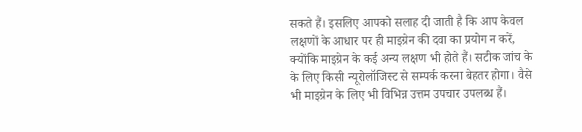सकते हैं। इसलिए आपको सलाह दी जाती है कि आप केवल लक्षणों के आधार पर ही माइग्रेन की दवा का प्रयोग न करें, क्योंकि माइग्रेन के कई अन्य लक्षण भी होते हैं। सटीक जांच के के लिए किसी न्यूरोलॉजिस्ट से सम्पर्क करना बेहतर होगा। वैसे भी माइग्रेन के लिए भी विभिन्न उत्तम उपचार उपलब्ध हैं।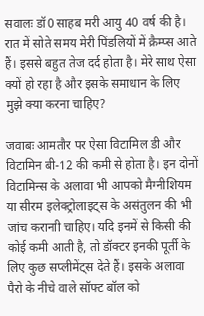सवालः डॉ0 साहब मरी आयु 40 वर्ष की है। रात में सोते समय मेरी पिंडलियों में क्रैम्प्स आते हैं। इससे बहुत तेज दर्द होता है। मेरे साथ ऐसा क्यों हो रहा है और इसके समाधान के लिए मुझे क्या करना चाहिए?

जवाबः आमतौर पर ऐसा विटामिल डी और विटामिन बी-12 की कमी से होता है। इन दोनों विटामिन्स के अलावा भी आपको मैग्नीशियम या सीरम इलेक्ट्रोलाइट्स के असंतुलन की भी जांच करानाी चाहिए। यदि इनमें से किसी की कोई कमी आती है, तो डॉक्टर इनकी पूर्ती के लिए कुछ सप्लीमेंट्स देते हैं। इसके अलावा पैरो के नीचे वाले सॉफ्ट बॉल को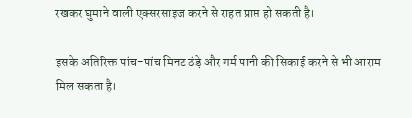रखकर घुमाने वाली एक्सरसाइज करने से राहत प्राप्त हो सकती है।

इसके अतिरिक्त पांच-पांच मिनट ठंड़े और गर्म पानी की सिकाई करने से भी आराम मिल सकता है।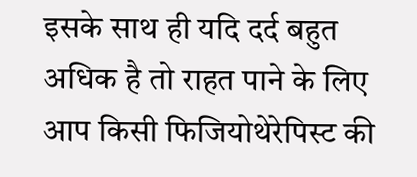इसके साथ ही यदि दर्द बहुत अधिक है तो राहत पाने के लिए आप किसी फिजियोथेरेपिस्ट की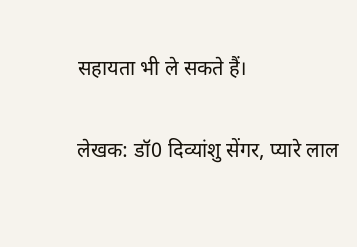सहायता भी ले सकते हैं।

लेखक: डॉ0 दिव्यांशु सेंगर, प्यारे लाल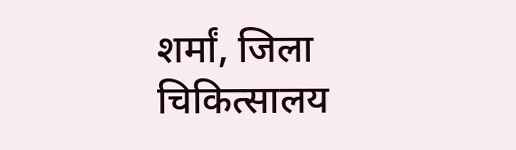शर्मां, जिला चिकित्सालय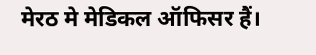मेरठ मे मेडिकल ऑफिसर हैं।